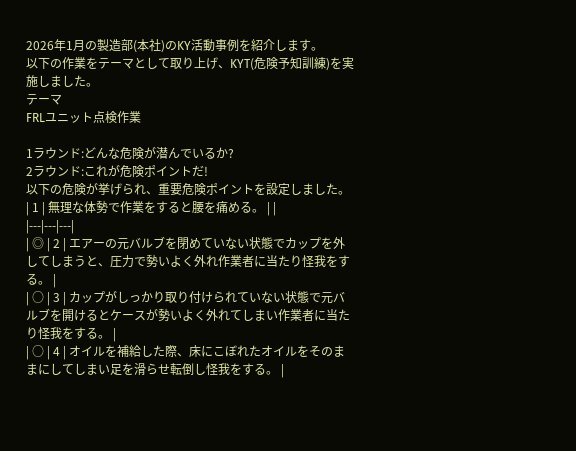2026年1月の製造部(本社)のKY活動事例を紹介します。
以下の作業をテーマとして取り上げ、KYT(危険予知訓練)を実施しました。
テーマ
FRLユニット点検作業

1ラウンド:どんな危険が潜んでいるか?
2ラウンド:これが危険ポイントだ!
以下の危険が挙げられ、重要危険ポイントを設定しました。
| 1 | 無理な体勢で作業をすると腰を痛める。 | |
|---|---|---|
| ◎ | 2 | エアーの元バルブを閉めていない状態でカップを外してしまうと、圧力で勢いよく外れ作業者に当たり怪我をする。 |
| ○ | 3 | カップがしっかり取り付けられていない状態で元バルブを開けるとケースが勢いよく外れてしまい作業者に当たり怪我をする。 |
| ○ | 4 | オイルを補給した際、床にこぼれたオイルをそのままにしてしまい足を滑らせ転倒し怪我をする。 |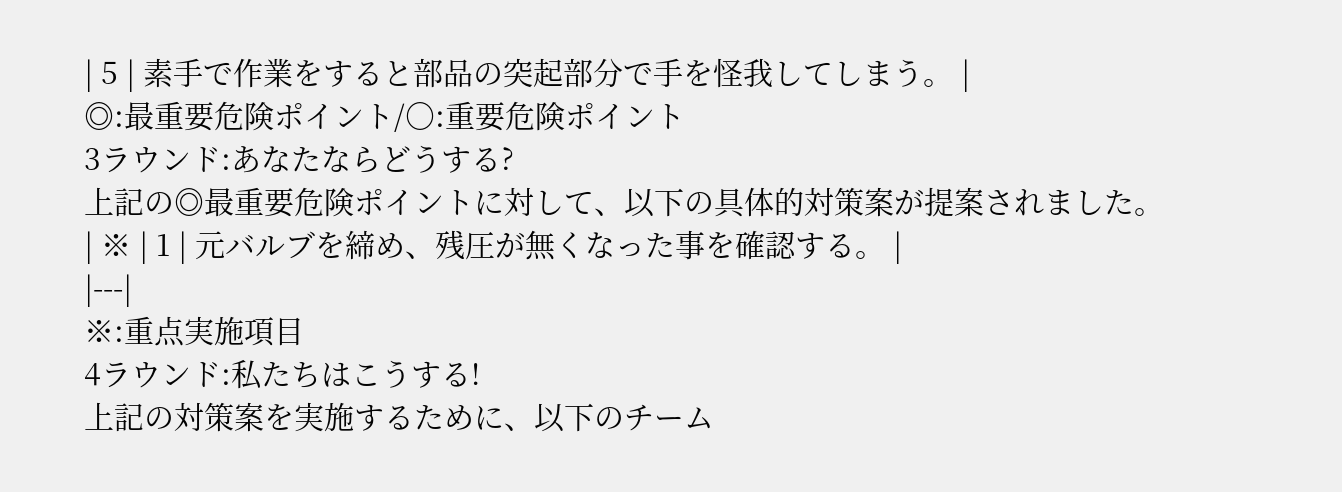| 5 | 素手で作業をすると部品の突起部分で手を怪我してしまう。 |
◎:最重要危険ポイント/○:重要危険ポイント
3ラウンド:あなたならどうする?
上記の◎最重要危険ポイントに対して、以下の具体的対策案が提案されました。
| ※ | 1 | 元バルブを締め、残圧が無くなった事を確認する。 |
|---|
※:重点実施項目
4ラウンド:私たちはこうする!
上記の対策案を実施するために、以下のチーム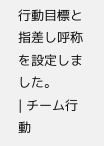行動目標と指差し呼称を設定しました。
| チーム行動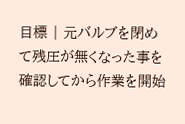目標 | 元バルブを閉めて残圧が無くなった事を確認してから作業を開始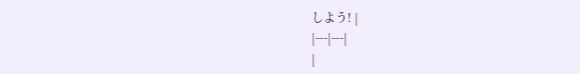しよう! |
|---|---|
|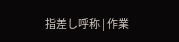指差し呼称 | 作業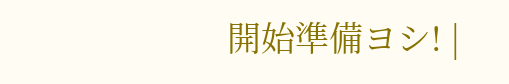開始準備ヨシ! |